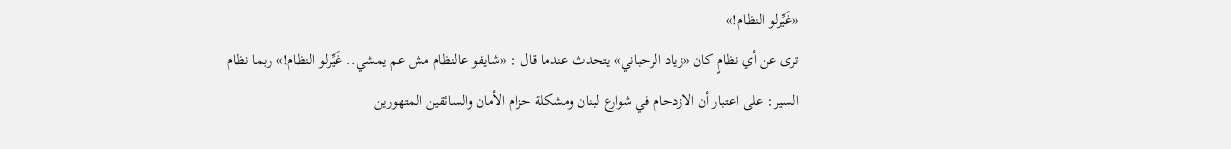«غَيِّرلو النظام!»
ترى عن أي نظامٍ كان «زياد الرحباني» يتحدث عندما قال : «شايفو عالنظام مش عم يمشي.. غَيِّرلو النظام!» ربما نظام السير: على اعتبار أن الازدحام في شوارع لبنان ومشكلة حزام الأمان والسائقين المتهورين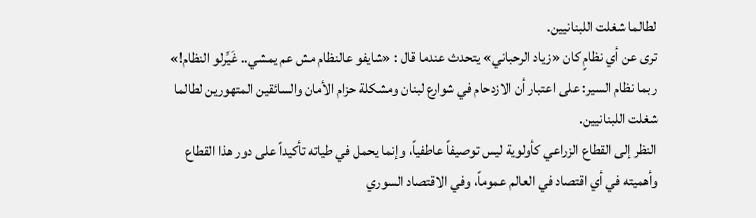لطالما شغلت اللبنانيين.
ترى عن أي نظامٍ كان «زياد الرحباني» يتحدث عندما قال : «شايفو عالنظام مش عم يمشي.. غَيِّرلو النظام!» ربما نظام السير: على اعتبار أن الازدحام في شوارع لبنان ومشكلة حزام الأمان والسائقين المتهورين لطالما شغلت اللبنانيين.
النظر إلى القطاع الزراعي كأولوية ليس توصيفاً عاطفياً، وإنما يحمل في طياته تأكيداً على دور هذا القطاع وأهميته في أي اقتصاد في العالم عموماً، وفي الاقتصاد السوري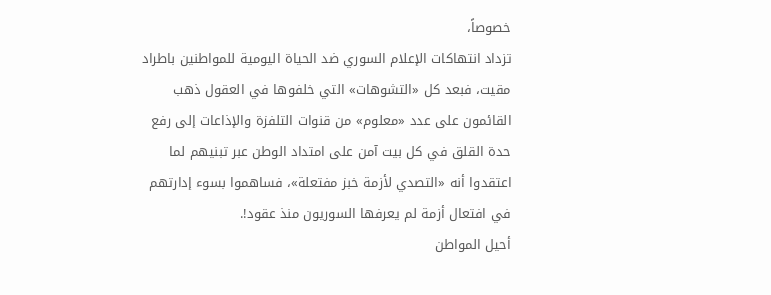خصوصاً،
تزداد انتهاكات الإعلام السوري ضد الحياة اليومية للمواطنين باطراد مقيت، فبعد كل «التشوهات» التي خلفوها في العقول ذهب القائمون على عدد «معلوم» من قنوات التلفزة والإذاعات إلى رفع حدة القلق في كل بيت آمن على امتداد الوطن عبر تبنيهم لما اعتقدوا أنه «التصدي لأزمة خبز مفتعلة»، فساهموا بسوء إدارتهم في افتعال أزمة لم يعرفها السوريون منذ عقود!.
أحيل المواطن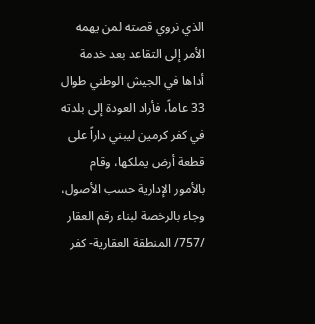الذي نروي قصته لمن يهمه الأمر إلى التقاعد بعد خدمة أداها في الجيش الوطني طوال 33 عاماً، فأراد العودة إلى بلدته في كفر كرمين ليبني داراً على قطعة أرض يملكها، وقام بالأمور الإدارية حسب الأصول، وجاء بالرخصة لبناء رقم العقار /757/ المنطقة العقارية- كفر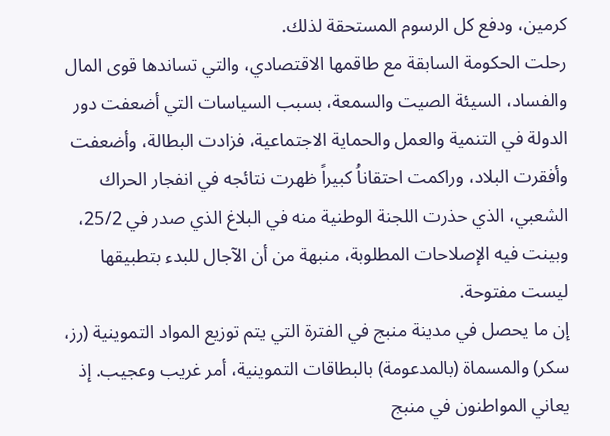كرمين، ودفع كل الرسوم المستحقة لذلك.
رحلت الحكومة السابقة مع طاقمها الاقتصادي، والتي تساندها قوى المال والفساد، السيئة الصيت والسمعة، بسبب السياسات التي أضعفت دور الدولة في التنمية والعمل والحماية الاجتماعية، فزادت البطالة، وأضعفت وأفقرت البلاد، وراكمت احتقاناُ كبيراً ظهرت نتائجه في انفجار الحراك الشعبي، الذي حذرت اللجنة الوطنية منه في البلاغ الذي صدر في 25/2، وبينت فيه الإصلاحات المطلوبة، منبهة من أن الآجال للبدء بتطبيقها ليست مفتوحة.
إن ما يحصل في مدينة منبج في الفترة التي يتم توزيع المواد التموينية (رز، سكر) والمسماة (بالمدعومة) بالبطاقات التموينية، أمر غريب وعجيب. إذ يعاني المواطنون في منبج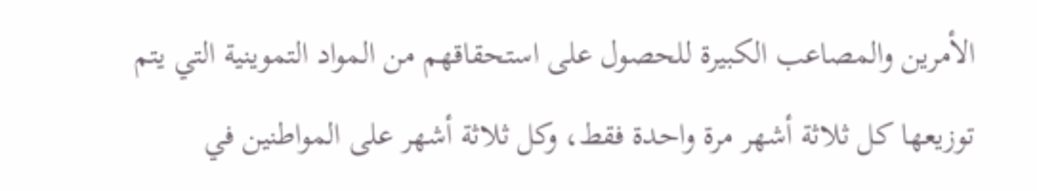الأمرين والمصاعب الكبيرة للحصول على استحقاقهم من المواد التموينية التي يتم توزيعها كل ثلاثة أشهر مرة واحدة فقط، وكل ثلاثة أشهر على المواطنين في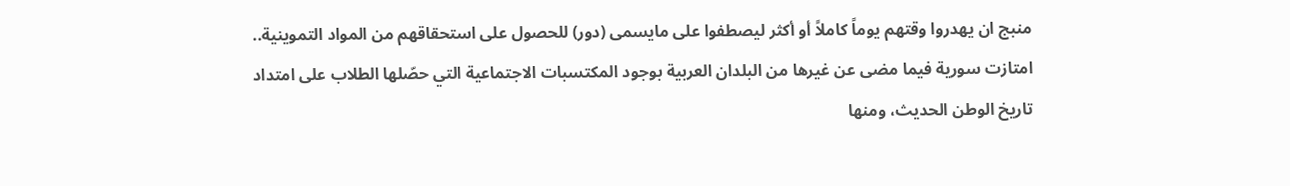منبج ان يهدروا وقتهم يوماً كاملاً أو أكثر ليصطفوا على مايسمى (دور) للحصول على استحقاقهم من المواد التموينية..
امتازت سورية فيما مضى عن غيرها من البلدان العربية بوجود المكتسبات الاجتماعية التي حصّلها الطلاب على امتداد تاريخ الوطن الحديث، ومنها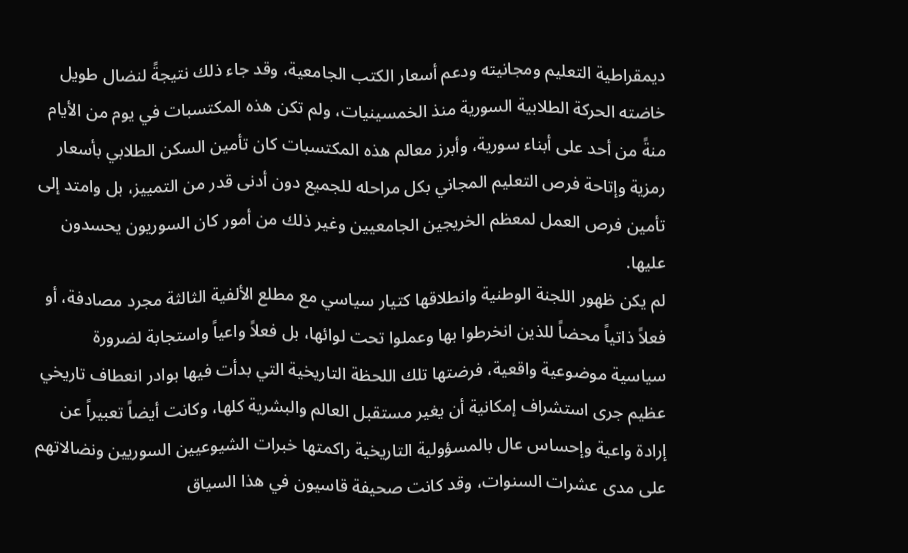ديمقراطية التعليم ومجانيته ودعم أسعار الكتب الجامعية، وقد جاء ذلك نتيجةً لنضال طويل خاضته الحركة الطلابية السورية منذ الخمسينيات، ولم تكن هذه المكتسبات في يوم من الأيام منةً من أحد على أبناء سورية، وأبرز معالم هذه المكتسبات كان تأمين السكن الطلابي بأسعار رمزية وإتاحة فرص التعليم المجاني بكل مراحله للجميع دون أدنى قدر من التمييز، بل وامتد إلى تأمين فرص العمل لمعظم الخريجين الجامعيين وغير ذلك من أمور كان السوريون يحسدون عليها.
لم يكن ظهور اللجنة الوطنية وانطلاقها كتيار سياسي مع مطلع الألفية الثالثة مجرد مصادفة، أو فعلاً ذاتياً محضاً للذين انخرطوا بها وعملوا تحت لوائها، بل فعلاً واعياً واستجابة لضرورة سياسية موضوعية واقعية، فرضتها تلك اللحظة التاريخية التي بدأت فيها بوادر انعطاف تاريخي عظيم جرى استشراف إمكانية أن يغير مستقبل العالم والبشرية كلها، وكانت أيضاً تعبيراً عن إرادة واعية وإحساس عال بالمسؤولية التاريخية راكمتها خبرات الشيوعيين السوريين ونضالاتهم على مدى عشرات السنوات، وقد كانت صحيفة قاسيون في هذا السياق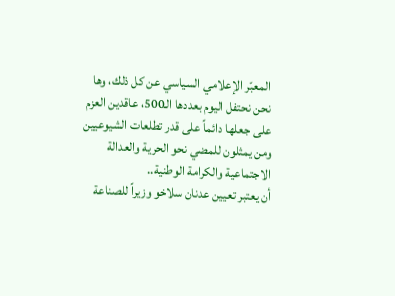المعبّر الإعلامي السياسي عن كل ذلك، وها نحن نحتفل اليوم بعددها الـ500، عاقدين العزم على جعلها دائماً على قدر تطلعات الشيوعيين ومن يمثلون للمضي نحو الحرية والعدالة الاجتماعية والكرامة الوطنية..
أن يعتبر تعيين عدنان سلاخو وزيراً للصناعة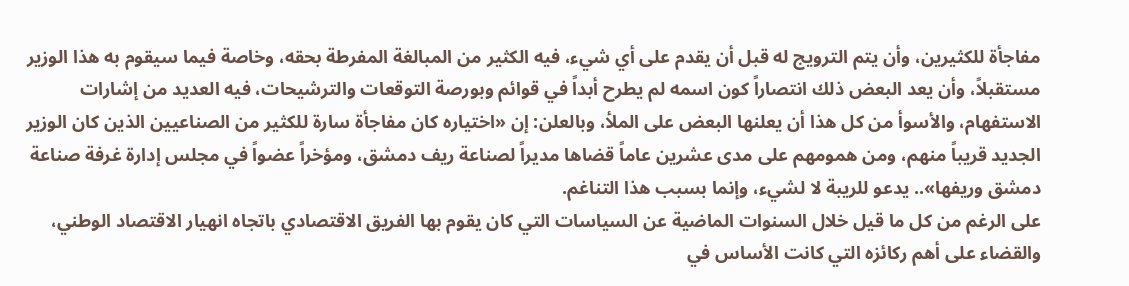مفاجأة للكثيرين، وأن يتم الترويج له قبل أن يقدم على أي شيء، فيه الكثير من المبالغة المفرطة بحقه، وخاصة فيما سيقوم به هذا الوزير مستقبلاً، وأن يعد البعض ذلك انتصاراً كون اسمه لم يطرح أبداً في قوائم وبورصة التوقعات والترشيحات، فيه العديد من إشارات الاستفهام، والأسوأ من كل هذا أن يعلنها البعض على الملأ، وبالعلن: إن «اختياره كان مفاجأة سارة للكثير من الصناعيين الذين كان الوزير الجديد قريباً منهم، ومن همومهم على مدى عشرين عاماً قضاها مديراً لصناعة ريف دمشق، ومؤخراً عضواً في مجلس إدارة غرفة صناعة دمشق وريفها».. يدعو للريبة لا لشيء، وإنما بسبب هذا التناغم.
على الرغم من كل ما قيل خلال السنوات الماضية عن السياسات التي كان يقوم بها الفريق الاقتصادي باتجاه انهيار الاقتصاد الوطني، والقضاء على أهم ركائزه التي كانت الأساس في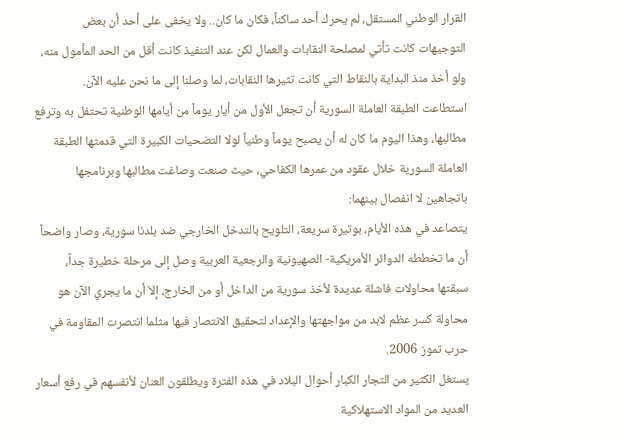القرار الوطني المستقل، لم يحرك أحد ساكناً، فكان ما كان.. ولا يخفى على أحد أن بعض التوجيهات كانت تأتي لمصلحة النقابات والعمال لكن عند التنفيذ كانت أقل من الحد المأمول منه، ولو أخذ منذ البداية بالنقاط التي كانت تثيرها النقابات، لما وصلنا إلى ما نحن عليه الآن.
استطاعت الطبقة العاملة السورية أن تجعل الأول من أيار يوماً من أيامها الوطنية تحتفل به وترفع مطالبها، وهذا اليوم ما كان له أن يصبح يوماً وطنياً لولا التضحيات الكبيرة التي قدمتها الطبقة العاملة السورية خلال عقود من عمرها الكفاحي، حيث صنعت وصاغت مطالبها وبرنامجها باتجاهين لا انفصال بينهما:
يتصاعد في هذه الأيام، بوتيرة سريعة، التلويح بالتدخل الخارجي ضد بلدنا سورية، وصار واضحاً أن ما تخططه الدوائر الأمريكية- الصهيونية والرجعية العربية وصل إلى مرحلة خطيرة جداً، سبقتها محاولات فاشلة عديدة لأخذ سورية من الداخل أو من الخارج، إلاّ أن ما يجري الآن هو محاولة كسر عظم لابد من مواجهتها والإعداد لتحقيق الانتصار فيها مثلما انتصرت المقاومة في حرب تموز 2006.
يستغل الكثير من التجار الكبار أحوال البلاد في هذه الفترة ويطلقون العنان لأنفسهم في رفع أسعار العديد من المواد الاستهلاكية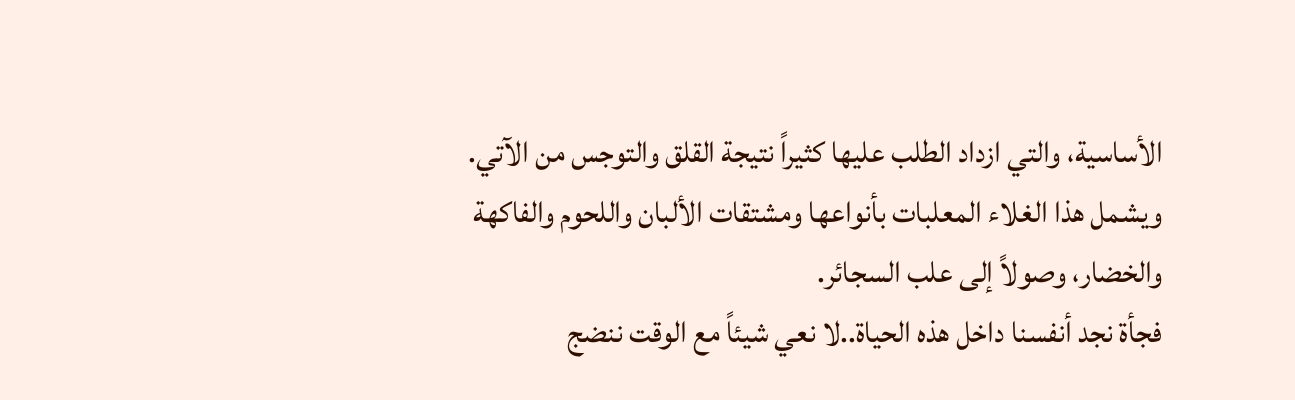الأساسية، والتي ازداد الطلب عليها كثيراً نتيجة القلق والتوجس من الآتي. ويشمل هذا الغلاء المعلبات بأنواعها ومشتقات الألبان واللحوم والفاكهة والخضار، وصولاً إلى علب السجائر.
فجأة نجد أنفسنا داخل هذه الحياة..لا نعي شيئاً مع الوقت ننضج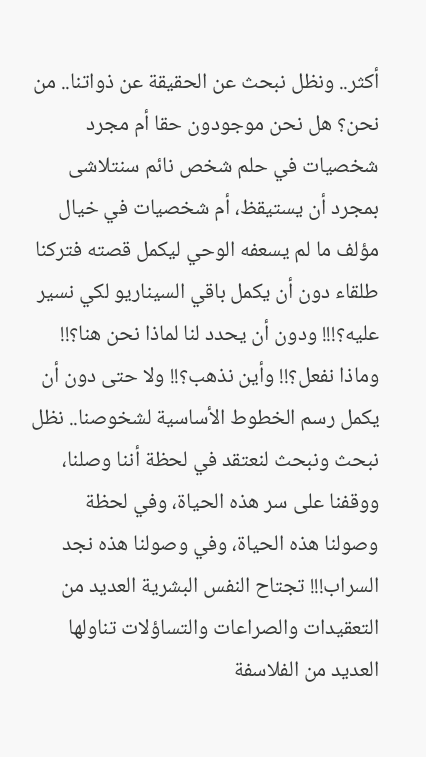أكثر.. ونظل نبحث عن الحقيقة عن ذواتنا.. من نحن؟ هل نحن موجودون حقا أم مجرد شخصيات في حلم شخص نائم سنتلاشى بمجرد أن يستيقظ، أم شخصيات في خيال مؤلف ما لم يسعفه الوحي ليكمل قصته فتركنا طلقاء دون أن يكمل باقي السيناريو لكي نسير عليه؟!!! ودون أن يحدد لنا لماذا نحن هنا؟!! وماذا نفعل؟!! وأين نذهب؟!! ولا حتى دون أن يكمل رسم الخطوط الأساسية لشخوصنا.. نظل نبحث ونبحث لنعتقد في لحظة أننا وصلنا، ووقفنا على سر هذه الحياة، وفي لحظة وصولنا هذه الحياة، وفي وصولنا هذه نجد السراب!!! تجتاح النفس البشرية العديد من التعقيدات والصراعات والتساؤلات تناولها العديد من الفلاسفة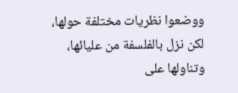ووضعوا نظريات مختلفة حولها، لكن نزل بالفلسفة من عليائها، وتناولها على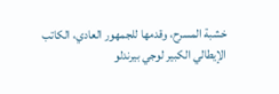خشبة المسرح، وقدمها للجمهور العادي، الكاتب الإيطالي الكبير لوجي بيرندلو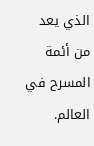الذي يعد من أئمة المسرح في العالم.